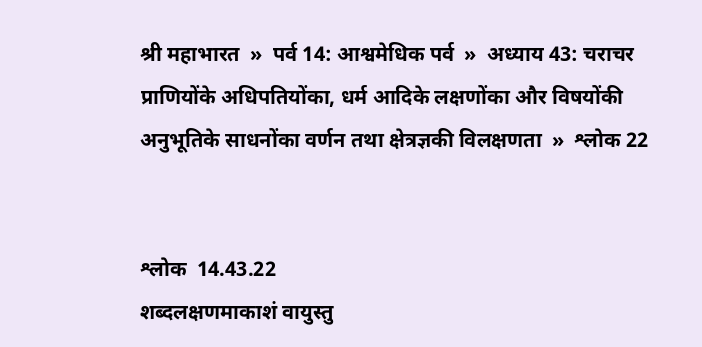श्री महाभारत  »  पर्व 14: आश्वमेधिक पर्व  »  अध्याय 43: चराचर प्राणियोंके अधिपतियोंका, धर्म आदिके लक्षणोंका और विषयोंकी अनुभूतिके साधनोंका वर्णन तथा क्षेत्रज्ञकी विलक्षणता  »  श्लोक 22


श्लोक  14.43.22
शब्दलक्षणमाकाशं वायुस्तु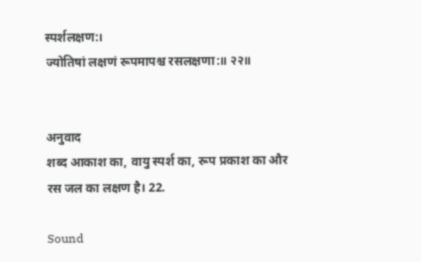स्पर्शलक्षण:।
ज्योतिषां लक्षणं रूपमापश्च रसलक्षणा:॥ २२॥


अनुवाद
शब्द आकाश का, वायु स्पर्श का, रूप प्रकाश का और रस जल का लक्षण है। 22.

Sound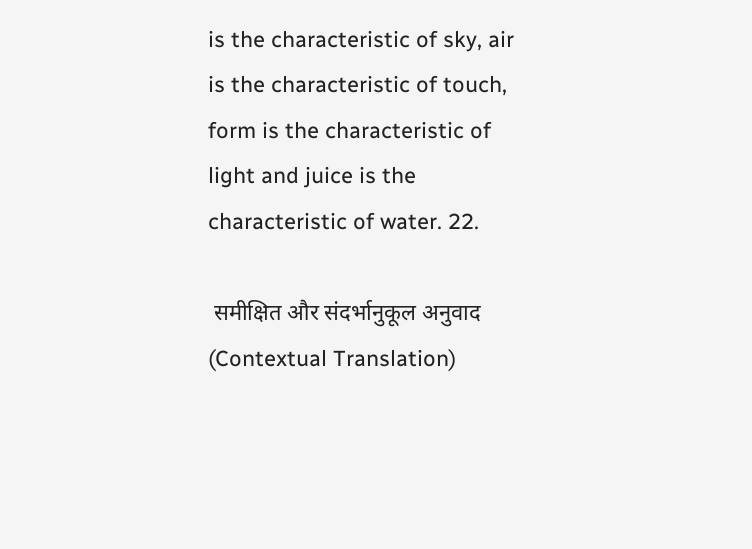is the characteristic of sky, air is the characteristic of touch, form is the characteristic of light and juice is the characteristic of water. 22.

 समीक्षित और संदर्भानुकूल अनुवाद (Contextual Translation)